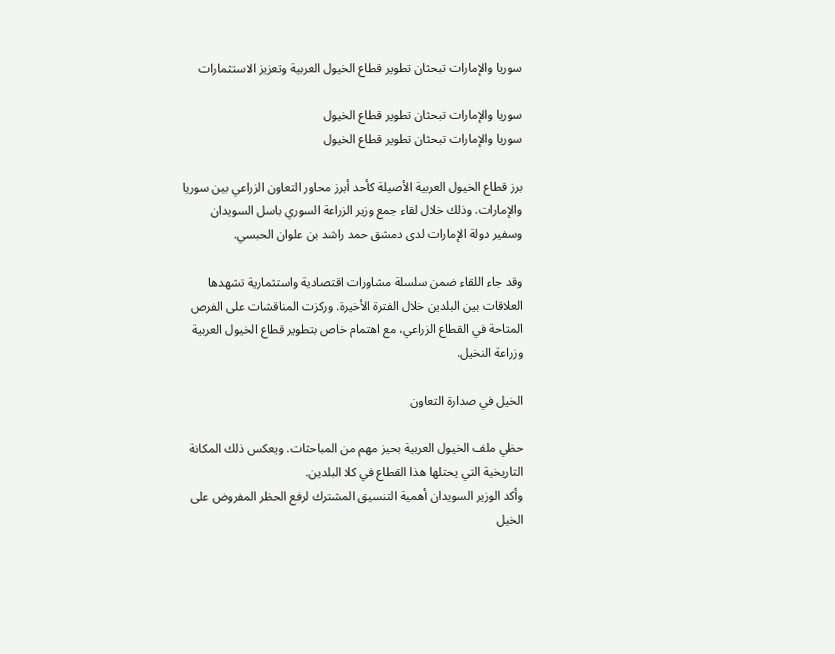سوريا والإمارات تبحثان تطوير قطاع الخيول العربية وتعزيز الاستثمارات

سوريا والإمارات تبحثان تطوير قطاع الخيول
سوريا والإمارات تبحثان تطوير قطاع الخيول

برز قطاع الخيول العربية الأصيلة كأحد أبرز محاور التعاون الزراعي بين سوريا والإمارات. وذلك خلال لقاء جمع وزير الزراعة السوري باسل السويدان وسفير دولة الإمارات لدى دمشق حمد راشد بن علوان الحبسي.

وقد جاء اللقاء ضمن سلسلة مشاورات اقتصادية واستثمارية تشهدها العلاقات بين البلدين خلال الفترة الأخيرة. وركزت المناقشات على الفرص المتاحة في القطاع الزراعي، مع اهتمام خاص بتطوير قطاع الخيول العربية وزراعة النخيل.

الخيل في صدارة التعاون

حظي ملف الخيول العربية بحيز مهم من المباحثات. ويعكس ذلك المكانة التاريخية التي يحتلها هذا القطاع في كلا البلدين.
وأكد الوزير السويدان أهمية التنسيق المشترك لرفع الحظر المفروض على الخيل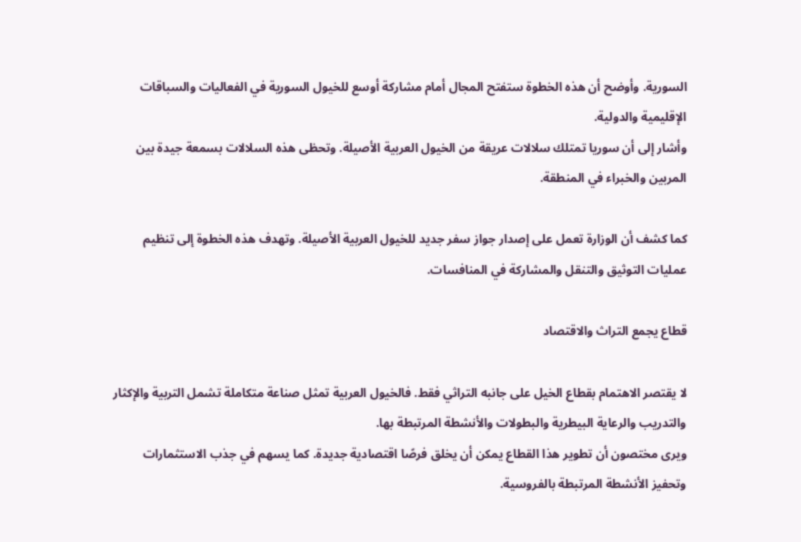السورية. وأوضح أن هذه الخطوة ستفتح المجال أمام مشاركة أوسع للخيول السورية في الفعاليات والسباقات الإقليمية والدولية.
وأشار إلى أن سوريا تمتلك سلالات عريقة من الخيول العربية الأصيلة. وتحظى هذه السلالات بسمعة جيدة بين المربين والخبراء في المنطقة.

كما كشف أن الوزارة تعمل على إصدار جواز سفر جديد للخيول العربية الأصيلة. وتهدف هذه الخطوة إلى تنظيم عمليات التوثيق والتنقل والمشاركة في المنافسات.

قطاع يجمع التراث والاقتصاد

لا يقتصر الاهتمام بقطاع الخيل على جانبه التراثي فقط. فالخيول العربية تمثل صناعة متكاملة تشمل التربية والإكثار والتدريب والرعاية البيطرية والبطولات والأنشطة المرتبطة بها.
ويرى مختصون أن تطوير هذا القطاع يمكن أن يخلق فرصًا اقتصادية جديدة. كما يسهم في جذب الاستثمارات وتحفيز الأنشطة المرتبطة بالفروسية.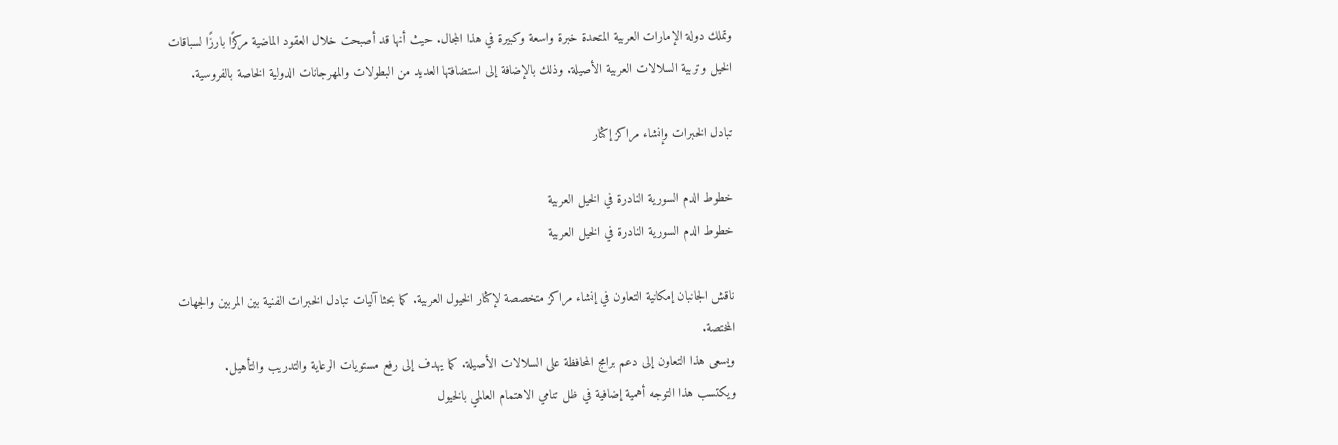وتملك دولة الإمارات العربية المتحدة خبرة واسعة وكبيرة في هذا المجال. حيث أنها قد أصبحت خلال العقود الماضية مركزًا بارزًا لسباقات الخيل وتربية السلالات العربية الأصيلة. وذلك بالإضافة إلى استضافتها العديد من البطولات والمهرجانات الدولية الخاصة بالفروسية.

تبادل الخبرات وإنشاء مراكز إكثار

خطوط الدم السورية النادرة في الخيل العربية
خطوط الدم السورية النادرة في الخيل العربية

ناقش الجانبان إمكانية التعاون في إنشاء مراكز متخصصة لإكثار الخيول العربية. كما بحثا آليات تبادل الخبرات الفنية بين المربين والجهات المختصة.
ويسعى هذا التعاون إلى دعم برامج المحافظة على السلالات الأصيلة. كما يهدف إلى رفع مستويات الرعاية والتدريب والتأهيل.
ويكتسب هذا التوجه أهمية إضافية في ظل تنامي الاهتمام العالمي بالخيول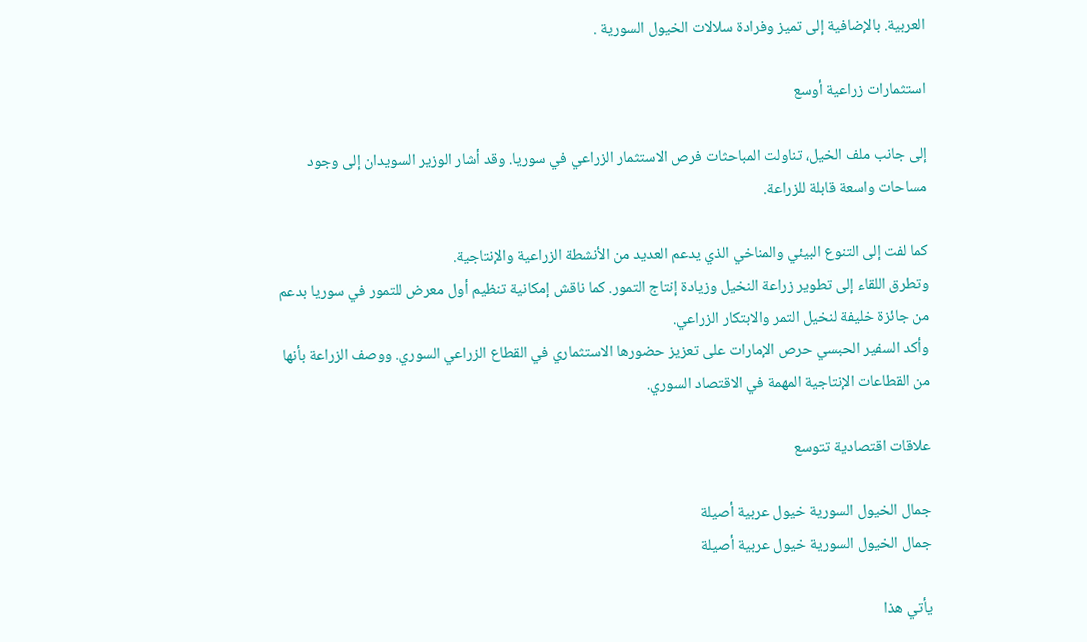العربية. بالإضافية إلى تميز وفرادة سلالات الخيول السورية .

استثمارات زراعية أوسع

إلى جانب ملف الخيل، تناولت المباحثات فرص الاستثمار الزراعي في سوريا. وقد أشار الوزير السويدان إلى وجود مساحات واسعة قابلة للزراعة.

كما لفت إلى التنوع البيئي والمناخي الذي يدعم العديد من الأنشطة الزراعية والإنتاجية.
وتطرق اللقاء إلى تطوير زراعة النخيل وزيادة إنتاج التمور. كما ناقش إمكانية تنظيم أول معرض للتمور في سوريا بدعم من جائزة خليفة لنخيل التمر والابتكار الزراعي.
وأكد السفير الحبسي حرص الإمارات على تعزيز حضورها الاستثماري في القطاع الزراعي السوري. ووصف الزراعة بأنها من القطاعات الإنتاجية المهمة في الاقتصاد السوري.

علاقات اقتصادية تتوسع

جمال الخيول السورية خيول عربية أصيلة
جمال الخيول السورية خيول عربية أصيلة

يأتي هذا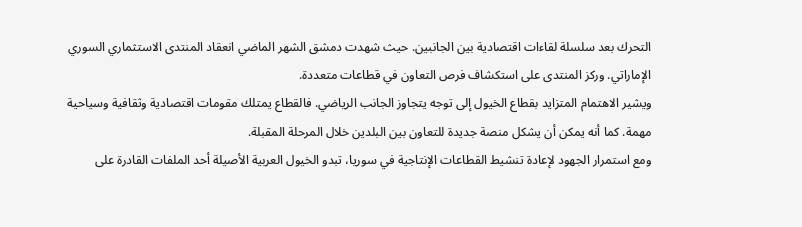التحرك بعد سلسلة لقاءات اقتصادية بين الجانبين. حيث شهدت دمشق الشهر الماضي انعقاد المنتدى الاستثماري السوري الإماراتي. وركز المنتدى على استكشاف فرص التعاون في قطاعات متعددة.
ويشير الاهتمام المتزايد بقطاع الخيول إلى توجه يتجاوز الجانب الرياضي. فالقطاع يمتلك مقومات اقتصادية وثقافية وسياحية مهمة. كما أنه يمكن أن يشكل منصة جديدة للتعاون بين البلدين خلال المرحلة المقبلة.
ومع استمرار الجهود لإعادة تنشيط القطاعات الإنتاجية في سوريا، تبدو الخيول العربية الأصيلة أحد الملفات القادرة على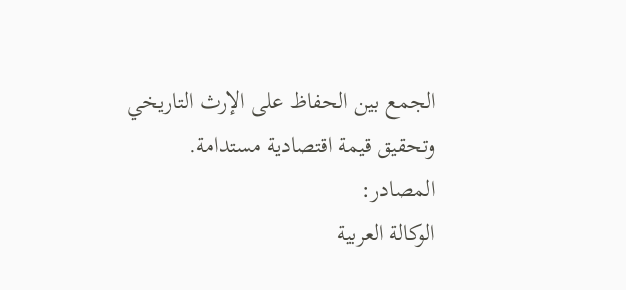الجمع بين الحفاظ على الإرث التاريخي وتحقيق قيمة اقتصادية مستدامة.
المصادر:
الوكالة العربية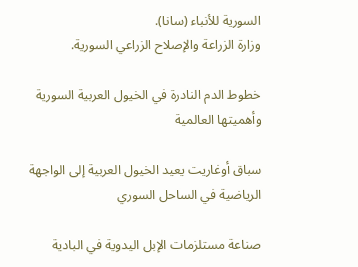السورية للأنباء (سانا).
وزارة الزراعة والإصلاح الزراعي السورية.

خطوط الدم النادرة في الخيول العربية السورية وأهميتها العالمية

سباق أوغاريت يعيد الخيول العربية إلى الواجهة الرياضية في الساحل السوري

صناعة مستلزمات الإبل اليدوية في البادية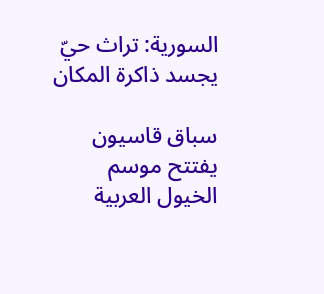السورية: تراث حيّ يجسد ذاكرة المكان

سباق قاسيون يفتتح موسم الخيول العربية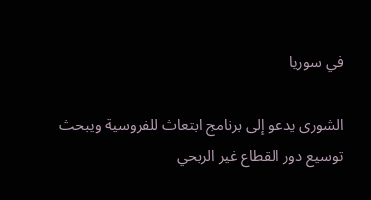في سوريا

الشورى يدعو إلى برنامج ابتعاث للفروسية ويبحث توسيع دور القطاع غير الربحي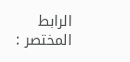الرابط المختصر :